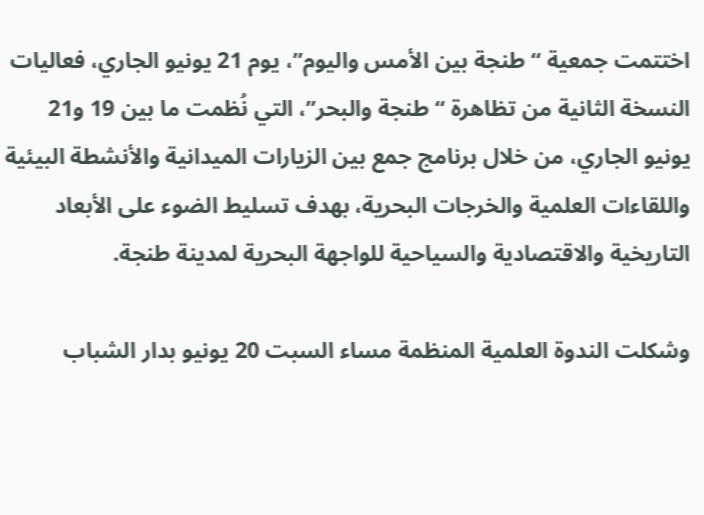اختتمت جمعية “طنجة بين الأمس واليوم”، يوم 21 يونيو الجاري، فعاليات النسخة الثانية من تظاهرة “طنجة والبحر”، التي نُظمت ما بين 19 و21 يونيو الجاري، من خلال برنامج جمع بين الزيارات الميدانية والأنشطة البيئية واللقاءات العلمية والخرجات البحرية، بهدف تسليط الضوء على الأبعاد التاريخية والاقتصادية والسياحية للواجهة البحرية لمدينة طنجة.

وشكلت الندوة العلمية المنظمة مساء السبت 20 يونيو بدار الشباب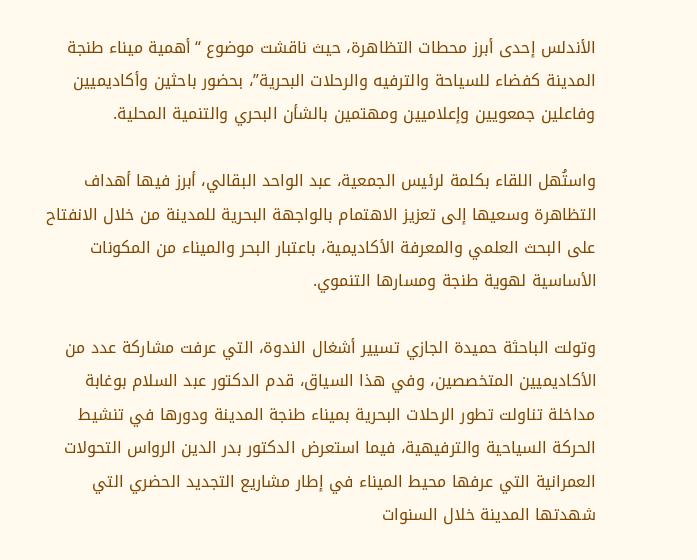الأندلس إحدى أبرز محطات التظاهرة، حيث ناقشت موضوع “أهمية ميناء طنجة المدينة كفضاء للسياحة والترفيه والرحلات البحرية”، بحضور باحثين وأكاديميين وفاعلين جمعويين وإعلاميين ومهتمين بالشأن البحري والتنمية المحلية.

واستُهل اللقاء بكلمة لرئيس الجمعية، عبد الواحد البقالي، أبرز فيها أهداف التظاهرة وسعيها إلى تعزيز الاهتمام بالواجهة البحرية للمدينة من خلال الانفتاح على البحث العلمي والمعرفة الأكاديمية، باعتبار البحر والميناء من المكونات الأساسية لهوية طنجة ومسارها التنموي.

وتولت الباحثة حميدة الجازي تسيير أشغال الندوة، التي عرفت مشاركة عدد من الأكاديميين المتخصصين، وفي هذا السياق، قدم الدكتور عبد السلام بوغابة مداخلة تناولت تطور الرحلات البحرية بميناء طنجة المدينة ودورها في تنشيط الحركة السياحية والترفيهية، فيما استعرض الدكتور بدر الدين الرواس التحولات العمرانية التي عرفها محيط الميناء في إطار مشاريع التجديد الحضري التي شهدتها المدينة خلال السنوات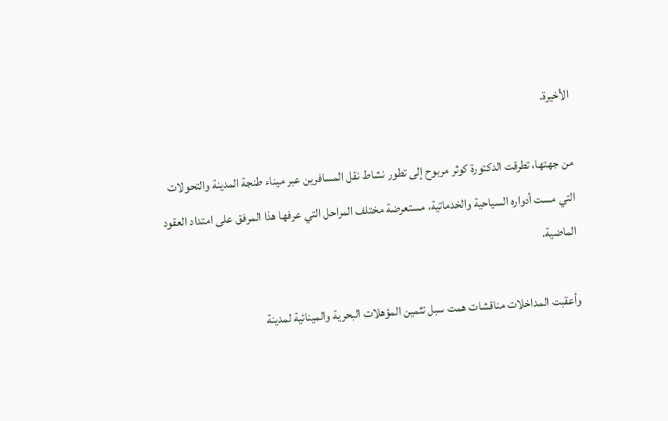الأخيرة.

من جهتها، تطرقت الدكتورة كوثر مربوح إلى تطور نشاط نقل المسافرين عبر ميناء طنجة المدينة والتحولات التي مست أدواره السياحية والخدماتية، مستعرضة مختلف المراحل التي عرفها هذا المرفق على امتداد العقود الماضية.

وأعقبت المداخلات مناقشات همت سبل تثمين المؤهلات البحرية والمينائية لمدينة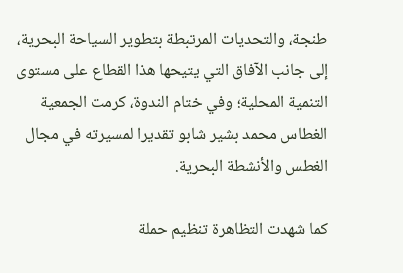طنجة، والتحديات المرتبطة بتطوير السياحة البحرية، إلى جانب الآفاق التي يتيحها هذا القطاع على مستوى التنمية المحلية؛ وفي ختام الندوة، كرمت الجمعية الغطاس محمد بشير شابو تقديرا لمسيرته في مجال الغطس والأنشطة البحرية.

كما شهدت التظاهرة تنظيم حملة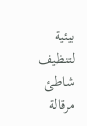بيئية لتنظيف شاطئ مرقالة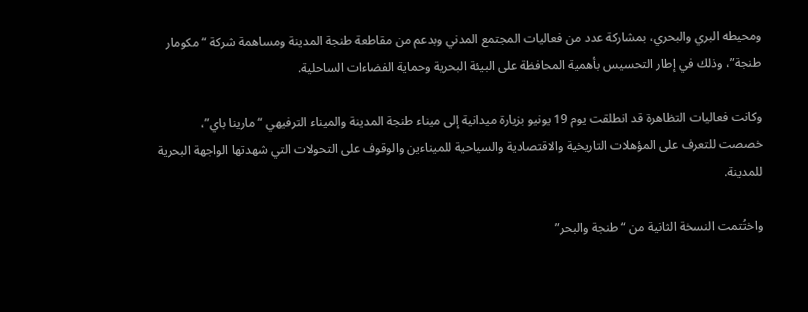ومحيطه البري والبحري، بمشاركة عدد من فعاليات المجتمع المدني وبدعم من مقاطعة طنجة المدينة ومساهمة شركة “مكومار طنجة”، وذلك في إطار التحسيس بأهمية المحافظة على البيئة البحرية وحماية الفضاءات الساحلية.

وكانت فعاليات التظاهرة قد انطلقت يوم 19 يونيو بزيارة ميدانية إلى ميناء طنجة المدينة والميناء الترفيهي “مارينا باي”، خصصت للتعرف على المؤهلات التاريخية والاقتصادية والسياحية للميناءين والوقوف على التحولات التي شهدتها الواجهة البحرية للمدينة.

واختُتمت النسخة الثانية من “طنجة والبحر”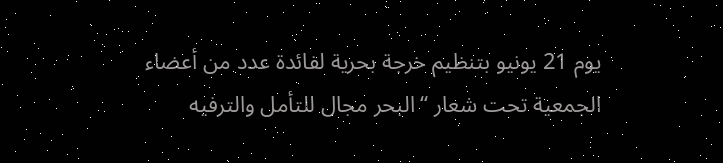يوم 21 يونيو بتنظيم خرجة بحرية لفائدة عدد من أعضاء الجمعية تحت شعار “البحر مجال للتأمل والترفيه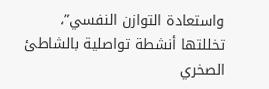واستعادة التوازن النفسي”، تخللتها أنشطة تواصلية بالشاطئ الصخري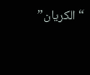“الكريان”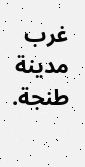غرب مدينة طنجة.